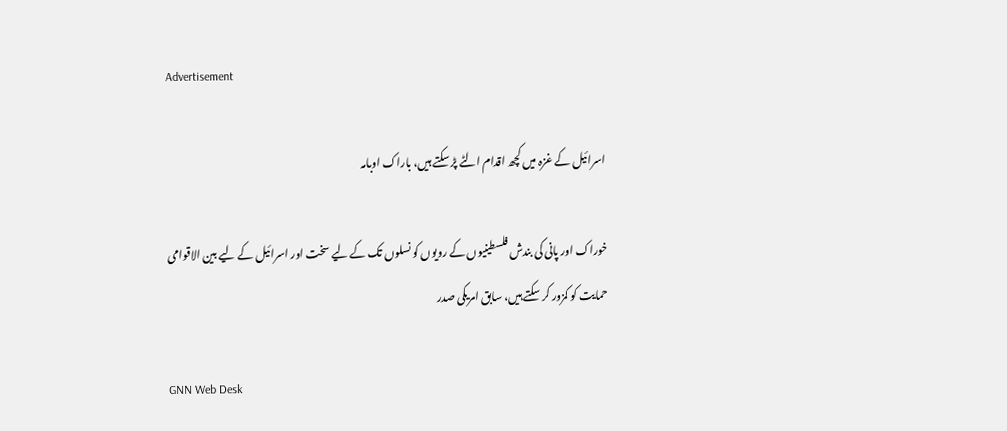Advertisement

اسرائیل کے غزہ میں کچھ اقدام الٹے پڑ سکتے ہیں، باراک اوبامہ

خوراک اور پانی کی بندش فلسطینیوں کے رویوں کو نسلوں تک کے لیے سخت اور اسرائیل کے لیے بین الاقوامی حمایت کو کمزور کر سکتے ہیں، سابق امریکی صدر

GNN Web Desk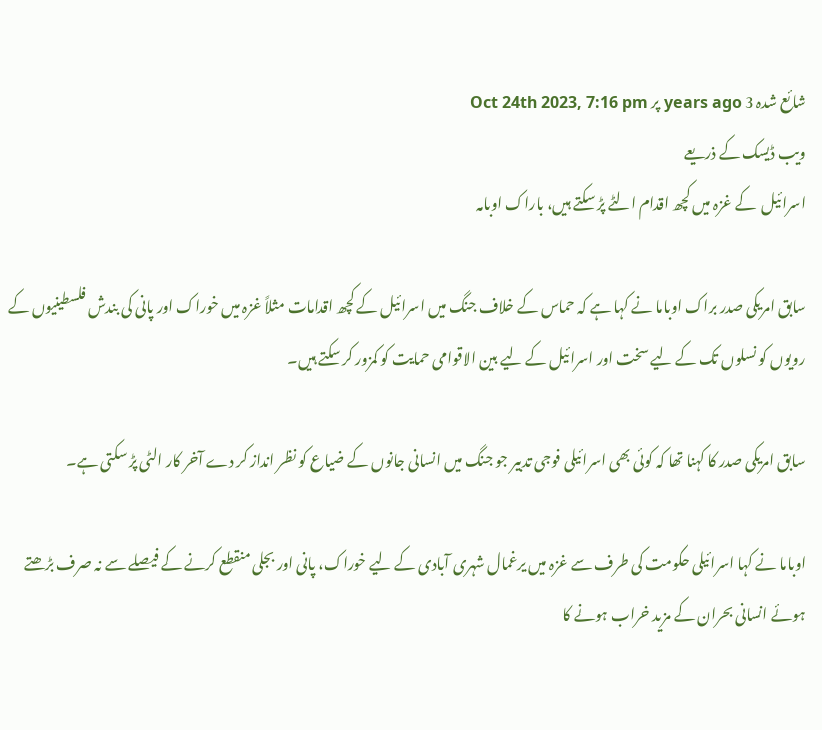شائع شدہ 3 years ago پر Oct 24th 2023, 7:16 pm
ویب ڈیسک کے ذریعے
اسرائیل  کے غزہ میں کچھ اقدام الٹے پڑ سکتے ہیں، باراک اوبامہ

سابق امریکی صدر براک اوباما نے کہا ہے کہ حماس کے خلاف جنگ میں اسرائیل کے کچھ اقدامات مثلاً غزہ میں خوراک اور پانی کی بندش فلسطینیوں کے رویوں کو نسلوں تک کے لیے سخت اور اسرائیل کے لیے بین الاقوامی حمایت کو کمزور کر سکتے ہیں۔

سابق امریکی صدر کا کہنا تھا کہ کوئی بھی اسرائیلی فوجی تدبیر جو جنگ میں انسانی جانوں کے ضیاع کو نظر انداز کر دے آخر کار الٹی پڑ سکتی ہے۔

اوباما نے کہا اسرائیلی حکومت کی طرف سے غزہ میں یرغمال شہری آبادی کے لیے خوراک، پانی اور بجلی منقطع کرنے کے فیصلے سے نہ صرف بڑھتے ہوئے انسانی بحران کے مزید خراب ہونے کا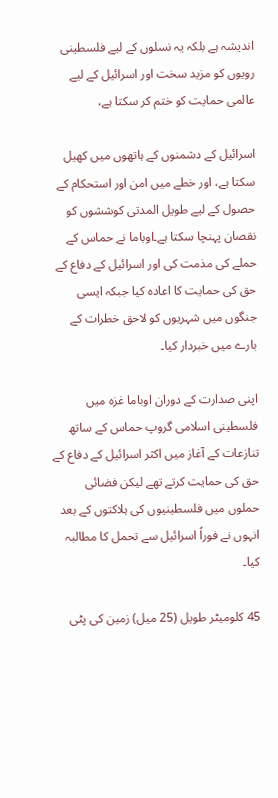اندیشہ ہے بلکہ یہ نسلوں کے لیے فلسطینی رویوں کو مزید سخت اور اسرائیل کے لیے عالمی حمایت کو ختم کر سکتا ہے،

اسرائیل کے دشمنوں کے ہاتھوں میں کھیل سکتا ہے، اور خطے میں امن اور استحکام کے حصول کے لیے طویل المدتی کوششوں کو نقصان پہنچا سکتا ہے۔اوباما نے حماس کے حملے کی مذمت کی اور اسرائیل کے دفاع کے حق کی حمایت کا اعادہ کیا جبکہ ایسی جنگوں میں شہریوں کو لاحق خطرات کے بارے میں خبردار کیا۔

اپنی صدارت کے دوران اوباما غزہ میں فلسطینی اسلامی گروپ حماس کے ساتھ تنازعات کے آغاز میں اکثر اسرائیل کے دفاع کے حق کی حمایت کرتے تھے لیکن فضائی حملوں میں فلسطینیوں کی ہلاکتوں کے بعد انہوں نے فوراً اسرائیل سے تحمل کا مطالبہ کیا۔

45 کلومیٹر طویل (25 میل) زمین کی پٹی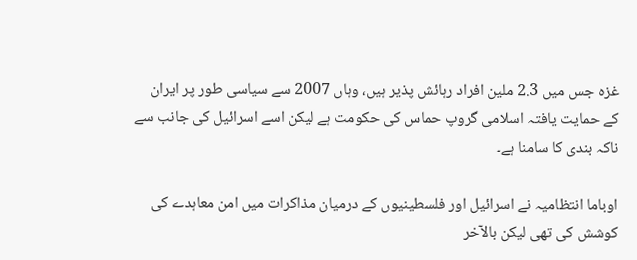غزہ جس میں 2.3 ملین افراد رہائش پذیر ہیں، وہاں 2007 سے سیاسی طور پر ایران کے حمایت یافتہ اسلامی گروپ حماس کی حکومت ہے لیکن اسے اسرائیل کی جانب سے ناکہ بندی کا سامنا ہے۔

اوباما انتظامیہ نے اسرائیل اور فلسطینیوں کے درمیان مذاکرات میں امن معاہدے کی کوشش کی تھی لیکن بالآخر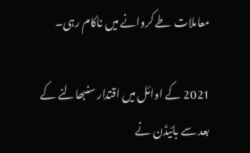معاملات طے کروانے میں ناکام رہی۔

2021 کے اوائل میں اقتدار سنبھالنے کے بعد سے بائیڈن نے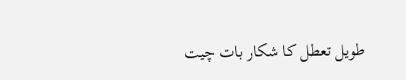طویل تعطل کا شکار بات چیت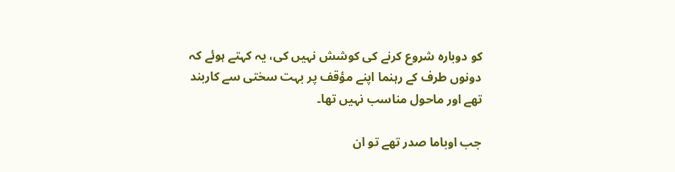کو دوبارہ شروع کرنے کی کوشش نہیں کی، یہ کہتے ہوئے کہ دونوں طرف کے رہنما اپنے مؤقف پر بہت سختی سے کاربند تھے اور ماحول مناسب نہیں تھا۔

جب اوباما صدر تھے تو ان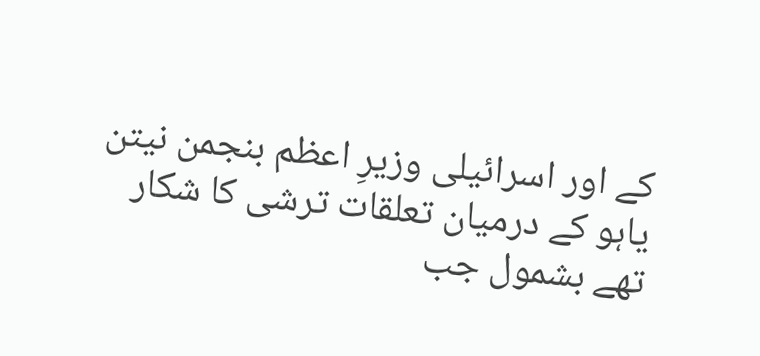کے اور اسرائیلی وزیرِ اعظم بنجمن نیتن یاہو کے درمیان تعلقات ترشی کا شکار تھے بشمول جب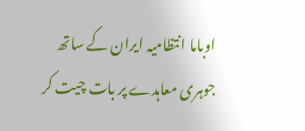اوباما انتظامیہ ایران کے ساتھ جوہری معاہدے پر بات چیت کر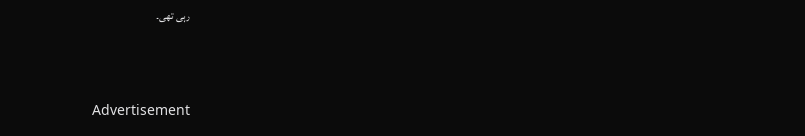رہی تھی۔



Advertisement